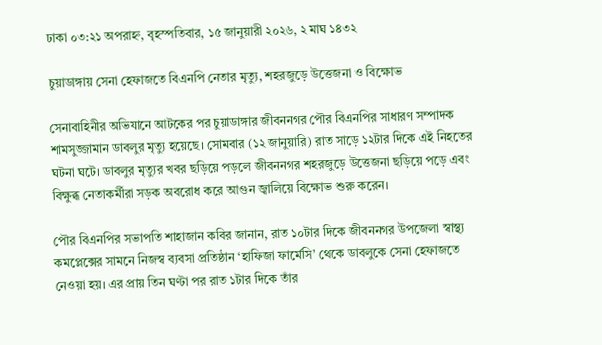ঢাকা ০৩:২১ অপরাহ্ন, বৃহস্পতিবার, ১৫ জানুয়ারী ২০২৬, ২ মাঘ ১৪৩২

চুয়াডাঙ্গায় সেনা হেফাজতে বিএনপি নেতার মৃত্যু, শহরজুড়ে উত্তেজনা ও বিক্ষোভ

সেনাবাহিনীর অভিযানে আটকের পর চুয়াডাঙ্গার জীবননগর পৌর বিএনপির সাধারণ সম্পাদক শামসুজ্জামান ডাবলুর মৃত্যু হয়েছে। সোমবার (১২ জানুয়ারি) রাত সাড়ে ১২টার দিকে এই নিহতের ঘটনা ঘটে। ডাবলুর মৃত্যুর খবর ছড়িয়ে পড়লে জীবননগর শহরজুড়ে উত্তেজনা ছড়িয়ে পড়ে এবং বিক্ষুব্ধ নেতাকর্মীরা সড়ক অবরোধ করে আগুন জ্বালিয়ে বিক্ষোভ শুরু করেন।

পৌর বিএনপির সভাপতি শাহাজান কবির জানান, রাত ১০টার দিকে জীবননগর উপজেলা স্বাস্থ্য কমপ্লেক্সের সামনে নিজস্ব ব্যবসা প্রতিষ্ঠান ‘হাফিজা ফার্মেসি’ থেকে ডাবলুকে সেনা হেফাজতে নেওয়া হয়। এর প্রায় তিন ঘণ্টা পর রাত ১টার দিকে তাঁর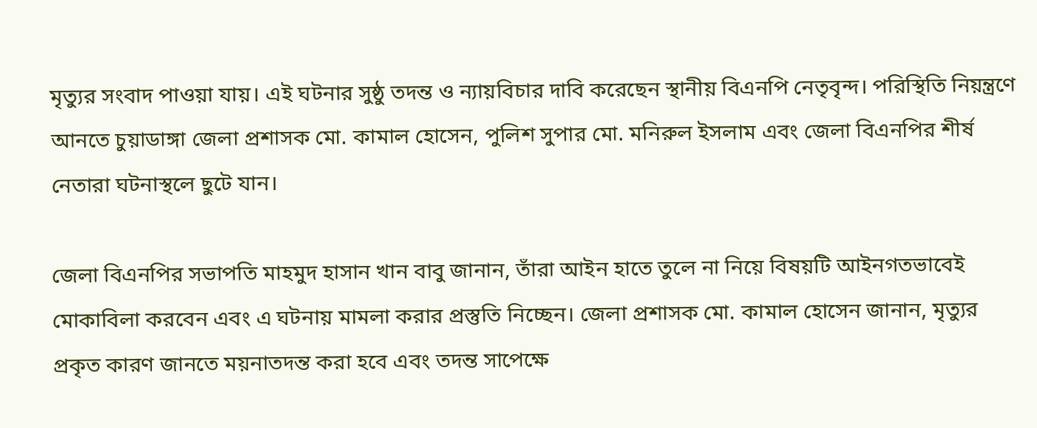মৃত্যুর সংবাদ পাওয়া যায়। এই ঘটনার সুষ্ঠু তদন্ত ও ন্যায়বিচার দাবি করেছেন স্থানীয় বিএনপি নেতৃবৃন্দ। পরিস্থিতি নিয়ন্ত্রণে আনতে চুয়াডাঙ্গা জেলা প্রশাসক মো. কামাল হোসেন, পুলিশ সুপার মো. মনিরুল ইসলাম এবং জেলা বিএনপির শীর্ষ নেতারা ঘটনাস্থলে ছুটে যান।

জেলা বিএনপির সভাপতি মাহমুদ হাসান খান বাবু জানান, তাঁরা আইন হাতে তুলে না নিয়ে বিষয়টি আইনগতভাবেই মোকাবিলা করবেন এবং এ ঘটনায় মামলা করার প্রস্তুতি নিচ্ছেন। জেলা প্রশাসক মো. কামাল হোসেন জানান, মৃত্যুর প্রকৃত কারণ জানতে ময়নাতদন্ত করা হবে এবং তদন্ত সাপেক্ষে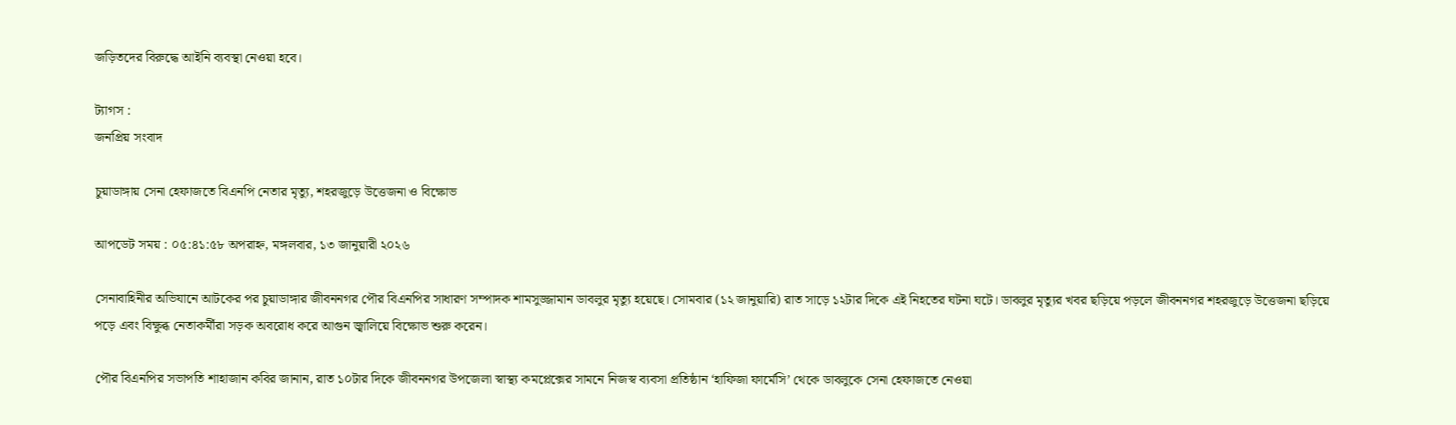জড়িতদের বিরুদ্ধে আইনি ব্যবস্থা নেওয়া হবে।

ট্যাগস :
জনপ্রিয় সংবাদ

চুয়াডাঙ্গায় সেনা হেফাজতে বিএনপি নেতার মৃত্যু, শহরজুড়ে উত্তেজনা ও বিক্ষোভ

আপডেট সময় : ০৫:৪১:৫৮ অপরাহ্ন, মঙ্গলবার, ১৩ জানুয়ারী ২০২৬

সেনাবাহিনীর অভিযানে আটকের পর চুয়াডাঙ্গার জীবননগর পৌর বিএনপির সাধারণ সম্পাদক শামসুজ্জামান ডাবলুর মৃত্যু হয়েছে। সোমবার (১২ জানুয়ারি) রাত সাড়ে ১২টার দিকে এই নিহতের ঘটনা ঘটে। ডাবলুর মৃত্যুর খবর ছড়িয়ে পড়লে জীবননগর শহরজুড়ে উত্তেজনা ছড়িয়ে পড়ে এবং বিক্ষুব্ধ নেতাকর্মীরা সড়ক অবরোধ করে আগুন জ্বালিয়ে বিক্ষোভ শুরু করেন।

পৌর বিএনপির সভাপতি শাহাজান কবির জানান, রাত ১০টার দিকে জীবননগর উপজেলা স্বাস্থ্য কমপ্লেক্সের সামনে নিজস্ব ব্যবসা প্রতিষ্ঠান ‘হাফিজা ফার্মেসি’ থেকে ডাবলুকে সেনা হেফাজতে নেওয়া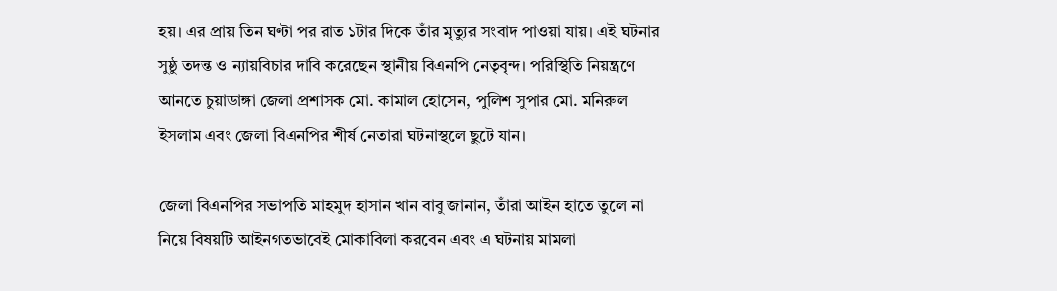হয়। এর প্রায় তিন ঘণ্টা পর রাত ১টার দিকে তাঁর মৃত্যুর সংবাদ পাওয়া যায়। এই ঘটনার সুষ্ঠু তদন্ত ও ন্যায়বিচার দাবি করেছেন স্থানীয় বিএনপি নেতৃবৃন্দ। পরিস্থিতি নিয়ন্ত্রণে আনতে চুয়াডাঙ্গা জেলা প্রশাসক মো. কামাল হোসেন, পুলিশ সুপার মো. মনিরুল ইসলাম এবং জেলা বিএনপির শীর্ষ নেতারা ঘটনাস্থলে ছুটে যান।

জেলা বিএনপির সভাপতি মাহমুদ হাসান খান বাবু জানান, তাঁরা আইন হাতে তুলে না নিয়ে বিষয়টি আইনগতভাবেই মোকাবিলা করবেন এবং এ ঘটনায় মামলা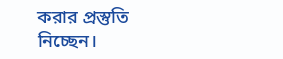করার প্রস্তুতি নিচ্ছেন।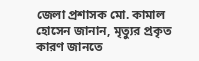জেলা প্রশাসক মো. কামাল হোসেন জানান, মৃত্যুর প্রকৃত কারণ জানতে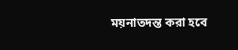ময়নাতদন্ত করা হবে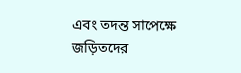এবং তদন্ত সাপেক্ষে জড়িতদের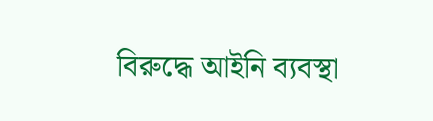বিরুদ্ধে আইনি ব্যবস্থা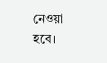নেওয়া হবে।